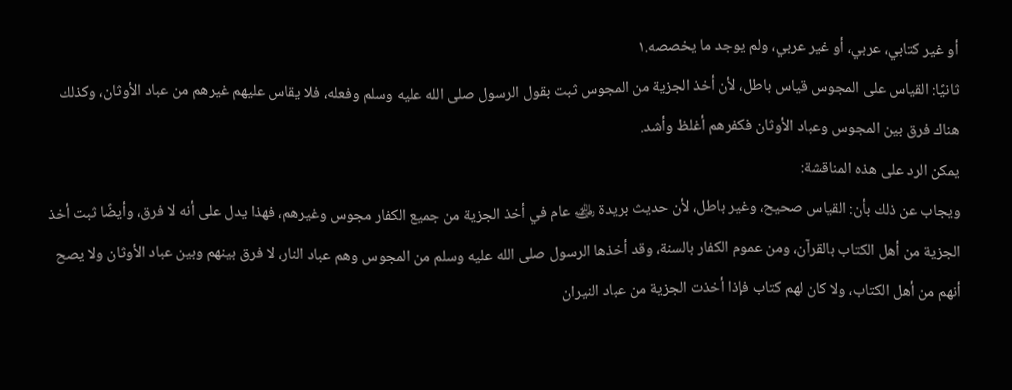أو غير كتابي، عربي، أو غير عربي، ولم يوجد ما يخصصه.١
ثانيًا: القياس على المجوس قياس باطل، لأن أخذ الجزية من المجوس ثبت بقول الرسول صلى الله عليه وسلم وفعله، فلا يقاس عليهم غيرهم من عباد الأوثان، وكذلك هناك فرق بين المجوس وعباد الأوثان فكفرهم أغلظ وأشد.
يمكن الرد على هذه المناقشة:
ويجاب عن ذلك بأن: القياس صحيح، وغير باطل، لأن حديث بريدة ﵁ عام في أخذ الجزية من جميع الكفار مجوس وغيرهم، فهذا يدل على أنه لا فرق، وأيضًا ثبت أخذ الجزية من أهل الكتاب بالقرآن، ومن عموم الكفار بالسنة، وقد أخذها الرسول صلى الله عليه وسلم من المجوس وهم عباد النار، لا فرق بينهم وبين عباد الأوثان ولا يصح أنهم من أهل الكتاب، ولا كان لهم كتاب فإذا أخذت الجزية من عباد النيران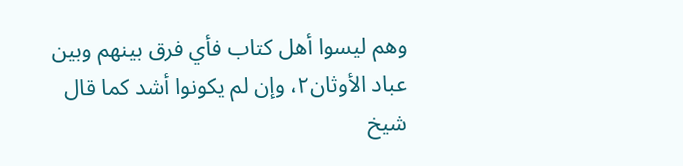وهم ليسوا أهل كتاب فأي فرق بينهم وبين عباد الأوثان٢، وإن لم يكونوا أشد كما قال شيخ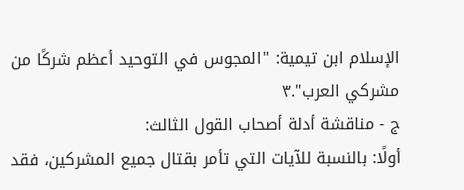الإسلام ابن تيمية: "المجوس في التوحيد أعظم شركًا من مشركي العرب".٣
ج - مناقشة أدلة أصحاب القول الثالث:
أولًا: بالنسبة للآيات التي تأمر بقتال جميع المشركين، فقد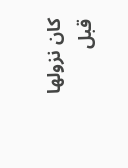كان نزولها قبل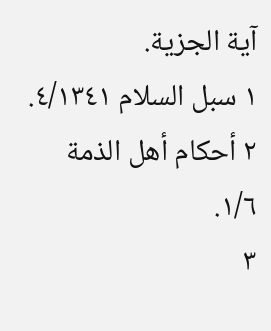آية الجزية.
١ سبل السلام ٤/١٣٤١.
٢ أحكام أهل الذمة ١/٦.
٣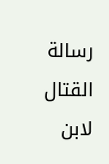رسالة القتال لابن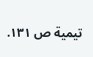تيمية ص ١٣١.